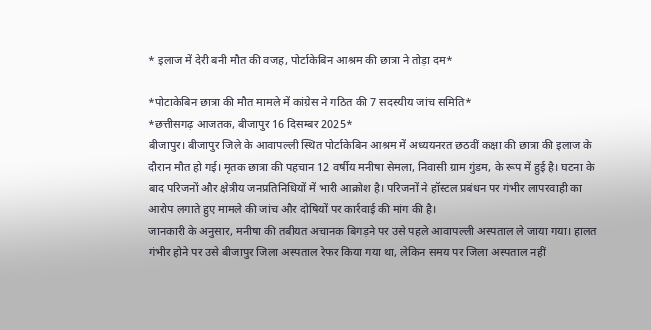* इलाज में देरी बनी मौत की वजह, पोर्टाकेबिन आश्रम की छात्रा ने तोड़ा दम*

*पोटाकेबिन छात्रा की मौत मामले में कांग्रेस ने गठित की 7 सदस्यीय जांच समिति*
*छत्तीसगढ़ आजतक, बीजापुर 16 दिसम्बर 2025*
बीजापुर। बीजापुर जिले के आवापल्ली स्थित पोर्टाकेबिन आश्रम में अध्ययनरत छठवीं कक्षा की छात्रा की इलाज के दौरान मौत हो गई। मृतक छात्रा की पहचान 12 वर्षीय मनीषा सेमला, निवासी ग्राम गुंडम, के रूप में हुई है। घटना के बाद परिजनों और क्षेत्रीय जनप्रतिनिधियों में भारी आक्रोश है। परिजनों ने हॉस्टल प्रबंधन पर गंभीर लापरवाही का आरोप लगाते हुए मामले की जांच और दोषियों पर कार्रवाई की मांग की है।
जानकारी के अनुसार, मनीषा की तबीयत अचानक बिगड़ने पर उसे पहले आवापल्ली अस्पताल ले जाया गया। हालत गंभीर होने पर उसे बीजापुर जिला अस्पताल रेफर किया गया था, लेकिन समय पर जिला अस्पताल नहीं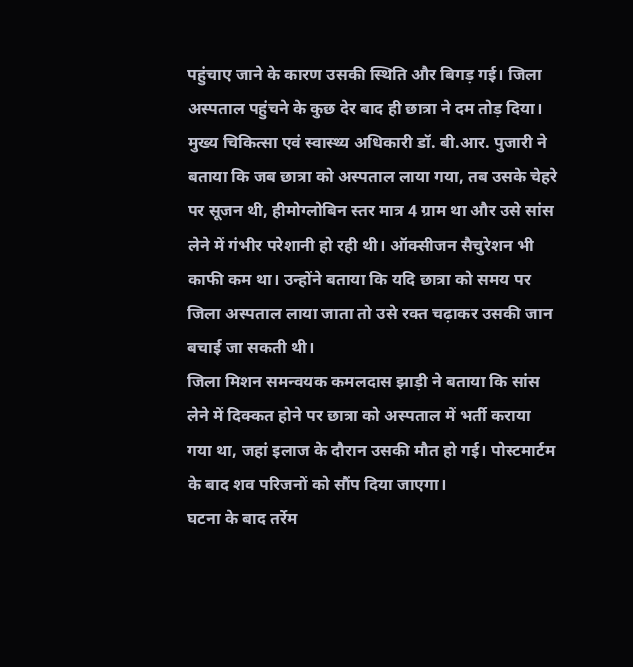पहुंचाए जाने के कारण उसकी स्थिति और बिगड़ गई। जिला अस्पताल पहुंचने के कुछ देर बाद ही छात्रा ने दम तोड़ दिया।
मुख्य चिकित्सा एवं स्वास्थ्य अधिकारी डॉ. बी.आर. पुजारी ने बताया कि जब छात्रा को अस्पताल लाया गया, तब उसके चेहरे पर सूजन थी, हीमोग्लोबिन स्तर मात्र 4 ग्राम था और उसे सांस लेने में गंभीर परेशानी हो रही थी। ऑक्सीजन सैचुरेशन भी काफी कम था। उन्होंने बताया कि यदि छात्रा को समय पर जिला अस्पताल लाया जाता तो उसे रक्त चढ़ाकर उसकी जान बचाई जा सकती थी।
जिला मिशन समन्वयक कमलदास झाड़ी ने बताया कि सांस लेने में दिक्कत होने पर छात्रा को अस्पताल में भर्ती कराया गया था, जहां इलाज के दौरान उसकी मौत हो गई। पोस्टमार्टम के बाद शव परिजनों को सौंप दिया जाएगा।
घटना के बाद तर्रेम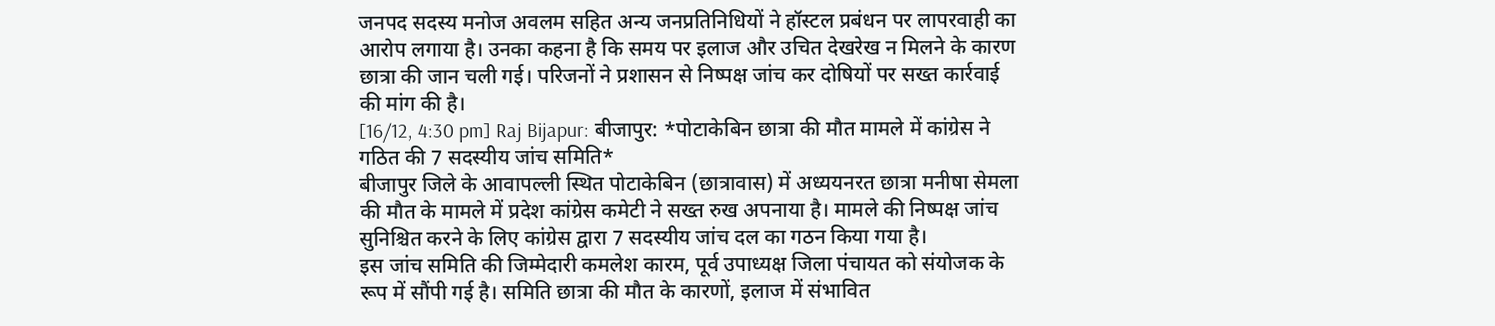जनपद सदस्य मनोज अवलम सहित अन्य जनप्रतिनिधियों ने हॉस्टल प्रबंधन पर लापरवाही का आरोप लगाया है। उनका कहना है कि समय पर इलाज और उचित देखरेख न मिलने के कारण छात्रा की जान चली गई। परिजनों ने प्रशासन से निष्पक्ष जांच कर दोषियों पर सख्त कार्रवाई की मांग की है।
[16/12, 4:30 pm] Raj Bijapur: बीजापुर: *पोटाकेबिन छात्रा की मौत मामले में कांग्रेस ने गठित की 7 सदस्यीय जांच समिति*
बीजापुर जिले के आवापल्ली स्थित पोटाकेबिन (छात्रावास) में अध्ययनरत छात्रा मनीषा सेमला की मौत के मामले में प्रदेश कांग्रेस कमेटी ने सख्त रुख अपनाया है। मामले की निष्पक्ष जांच सुनिश्चित करने के लिए कांग्रेस द्वारा 7 सदस्यीय जांच दल का गठन किया गया है।
इस जांच समिति की जिम्मेदारी कमलेश कारम, पूर्व उपाध्यक्ष जिला पंचायत को संयोजक के रूप में सौंपी गई है। समिति छात्रा की मौत के कारणों, इलाज में संभावित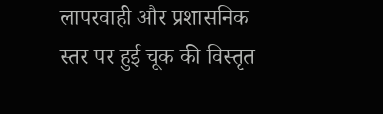लापरवाही और प्रशासनिक स्तर पर हुई चूक की विस्तृत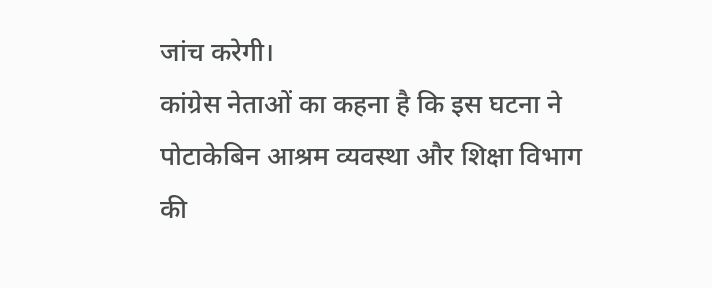जांच करेगी।
कांग्रेस नेताओं का कहना है कि इस घटना ने पोटाकेबिन आश्रम व्यवस्था और शिक्षा विभाग की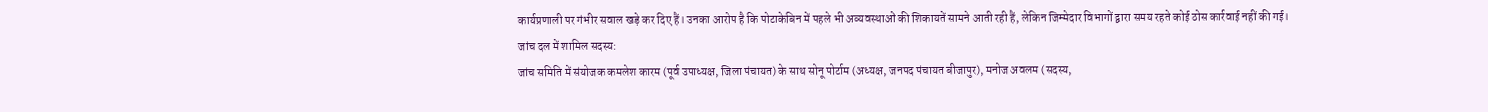कार्यप्रणाली पर गंभीर सवाल खड़े कर दिए हैं। उनका आरोप है कि पोटाकेबिन में पहले भी अव्यवस्थाओं की शिकायतें सामने आती रही हैं, लेकिन जिम्मेदार विभागों द्वारा समय रहते कोई ठोस कार्रवाई नहीं की गई।
जांच दल में शामिल सदस्य:
जांच समिति में संयोजक कमलेश कारम (पूर्व उपाध्यक्ष, जिला पंचायत) के साथ सोनू पोर्टाम (अध्यक्ष, जनपद पंचायत बीजापुर), मनोज अवलम (सदस्य,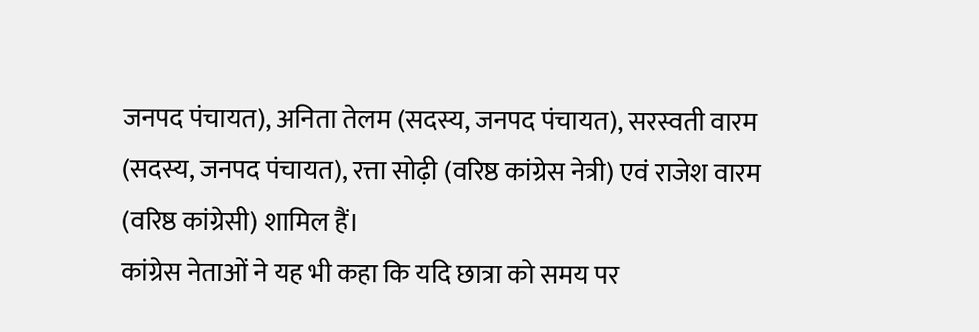जनपद पंचायत), अनिता तेलम (सदस्य, जनपद पंचायत), सरस्वती वारम (सदस्य, जनपद पंचायत), रत्ता सोढ़ी (वरिष्ठ कांग्रेस नेत्री) एवं राजेश वारम (वरिष्ठ कांग्रेसी) शामिल हैं।
कांग्रेस नेताओं ने यह भी कहा कि यदि छात्रा को समय पर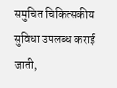समुचित चिकित्सकीय सुविधा उपलब्ध कराई जाती,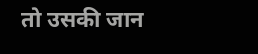तो उसकी जान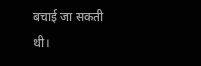बचाई जा सकती थी।